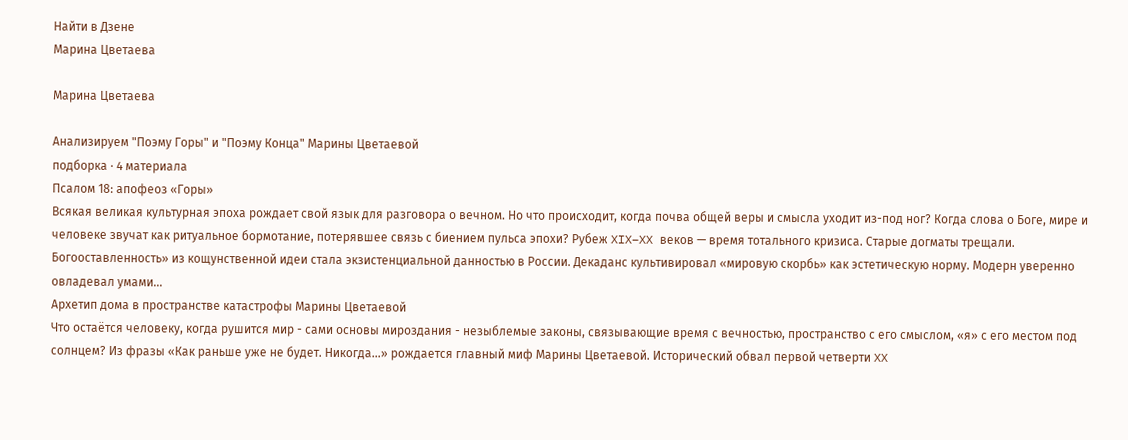Найти в Дзене
Марина Цветаева

Марина Цветаева

Анализируем "Поэму Горы" и "Поэму Конца" Марины Цветаевой
подборка · 4 материала
Псалом 18: апофеоз «Горы»
Всякая великая культурная эпоха рождает свой язык для разговора о вечном. Но что происходит, когда почва общей веры и смысла уходит из-под ног? Когда слова о Боге, мире и человеке звучат как ритуальное бормотание, потерявшее связь с биением пульса эпохи? Рубеж XIX–XX веков — время тотального кризиса. Старые догматы трещали. Богооставленность» из кощунственной идеи стала экзистенциальной данностью в России. Декаданс культивировал «мировую скорбь» как эстетическую норму. Модерн уверенно овладевал умами...
Архетип дома в пространстве катастрофы Марины Цветаевой
Что остаётся человеку, когда рушится мир - сами основы мироздания - незыблемые законы, связывающие время с вечностью, пространство с его смыслом, «я» с его местом под солнцем? Из фразы «Как раньше уже не будет. Никогда…» рождается главный миф Марины Цветаевой. Исторический обвал первой четверти XX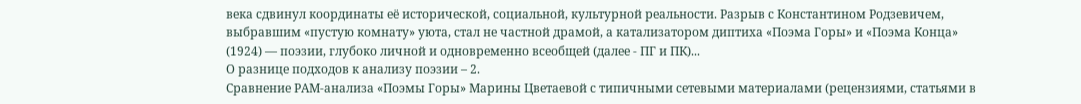века сдвинул координаты её исторической, социальной, культурной реальности. Разрыв с Константином Родзевичем, выбравшим «пустую комнату» уюта, стал не частной драмой, а катализатором диптиха «Поэма Горы» и «Поэма Конца» (1924) — поэзии, глубоко личной и одновременно всеобщей (далее - ПГ и ПК)...
О разнице подходов к анализу поэзии – 2.
Сравнение РАМ-анализа «Поэмы Горы» Марины Цветаевой с типичными сетевыми материалами (рецензиями, статьями в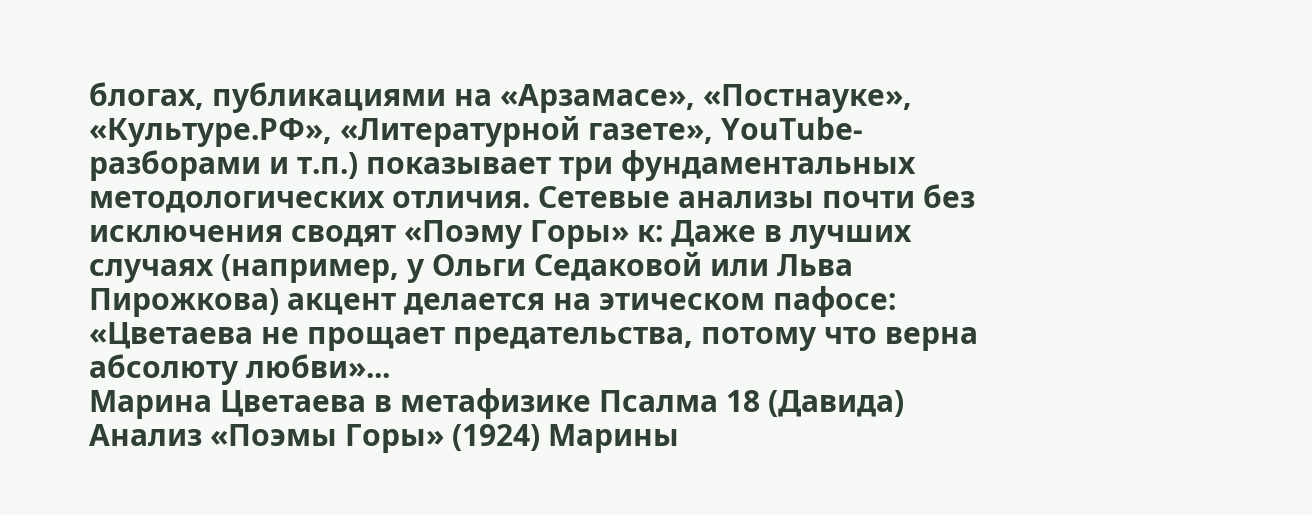блогах, публикациями на «Арзамасе», «Постнауке», «Культуре.РФ», «Литературной газете», YouTube-разборами и т.п.) показывает три фундаментальных методологических отличия. Сетевые анализы почти без исключения сводят «Поэму Горы» к: Даже в лучших случаях (например, у Ольги Седаковой или Льва Пирожкова) акцент делается на этическом пафосе: «Цветаева не прощает предательства, потому что верна абсолюту любви»...
Марина Цветаева в метафизике Псалма 18 (Давида)
Анализ «Поэмы Горы» (1924) Марины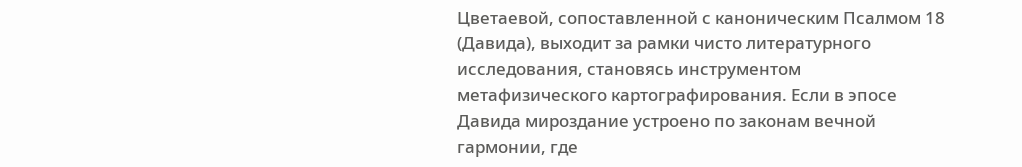Цветаевой, сопоставленной с каноническим Псалмом 18 (Давида), выходит за рамки чисто литературного исследования, становясь инструментом метафизического картографирования. Если в эпосе Давида мироздание устроено по законам вечной гармонии, где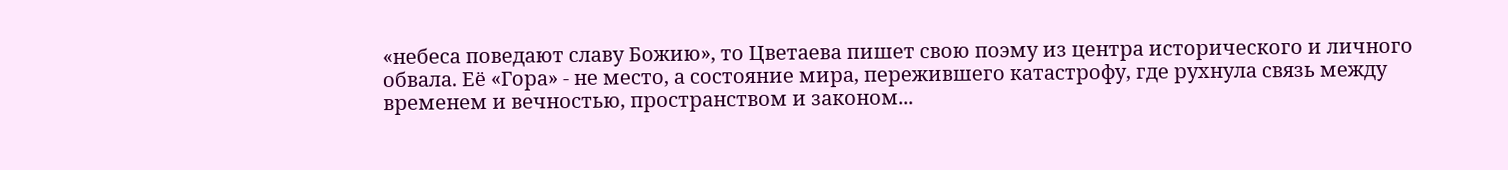«небеса поведают славу Божию», то Цветаева пишет свою поэму из центра исторического и личного обвала. Её «Гора» - не место, а состояние мира, пережившего катастрофу, где рухнула связь между временем и вечностью, пространством и законом...